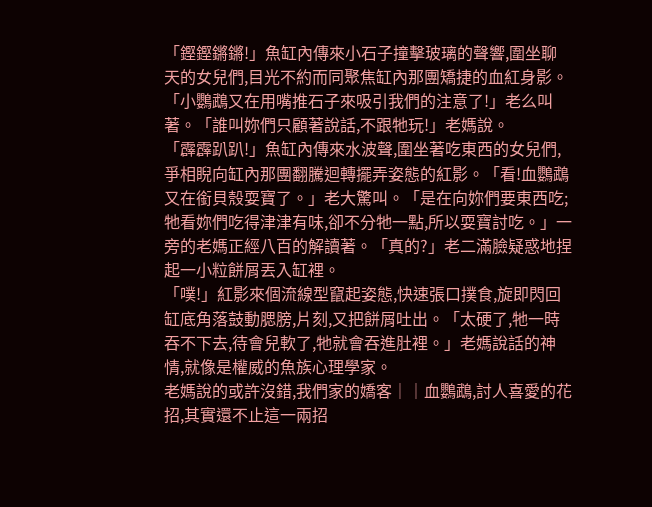「鏗鏗鏘鏘!」魚缸內傳來小石子撞擊玻璃的聲響,圍坐聊天的女兒們,目光不約而同聚焦缸內那團矯捷的血紅身影。「小鸚鵡又在用嘴推石子來吸引我們的注意了!」老么叫著。「誰叫妳們只顧著說話,不跟牠玩!」老媽說。
「霹霹趴趴!」魚缸內傳來水波聲,圍坐著吃東西的女兒們,爭相睨向缸內那團翻騰迴轉擺弄姿態的紅影。「看!血鸚鵡又在銜貝殼耍寶了。」老大驚叫。「是在向妳們要東西吃;牠看妳們吃得津津有味,卻不分牠一點,所以耍寶討吃。」一旁的老媽正經八百的解讀著。「真的?」老二滿臉疑惑地捏起一小粒餅屑丟入缸裡。
「噗!」紅影來個流線型竄起姿態,快速張口撲食,旋即閃回缸底角落鼓動腮膀,片刻,又把餅屑吐出。「太硬了,牠一時吞不下去,待會兒軟了,牠就會吞進肚裡。」老媽說話的神情,就像是權威的魚族心理學家。
老媽說的或許沒錯,我們家的嬌客││血鸚鵡,討人喜愛的花招,其實還不止這一兩招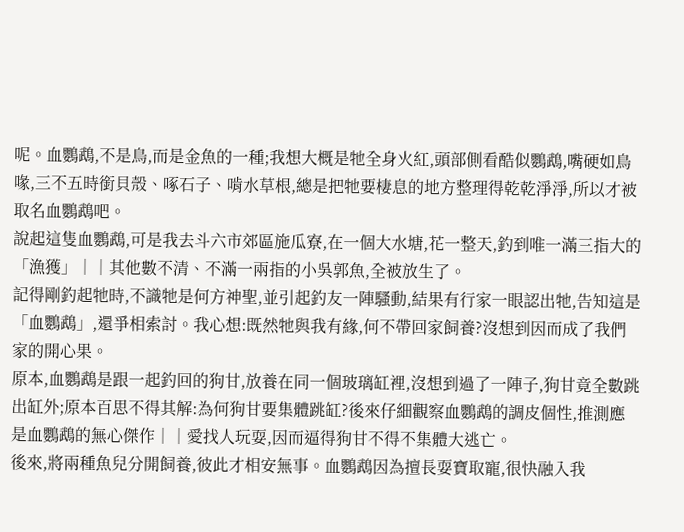呢。血鸚鵡,不是鳥,而是金魚的一種;我想大概是牠全身火紅,頭部側看酷似鸚鵡,嘴硬如鳥喙,三不五時銜貝殼、啄石子、啃水草根,總是把牠要棲息的地方整理得乾乾淨淨,所以才被取名血鸚鵡吧。
說起這隻血鸚鵡,可是我去斗六市郊區施瓜寮,在一個大水塘,花一整天,釣到唯一滿三指大的「漁獲」││其他數不清、不滿一兩指的小吳郭魚,全被放生了。
記得剛釣起牠時,不識牠是何方神聖,並引起釣友一陣騷動,結果有行家一眼認出牠,告知這是「血鸚鵡」,還爭相索討。我心想:既然牠與我有緣,何不帶回家飼養?沒想到因而成了我們家的開心果。
原本,血鸚鵡是跟一起釣回的狗甘,放養在同一個玻璃缸裡,沒想到過了一陣子,狗甘竟全數跳出缸外;原本百思不得其解:為何狗甘要集體跳缸?後來仔細觀察血鸚鵡的調皮個性,推測應是血鸚鵡的無心傑作││愛找人玩耍,因而逼得狗甘不得不集體大逃亡。
後來,將兩種魚兒分開飼養,彼此才相安無事。血鸚鵡因為擅長耍寶取寵,很快融入我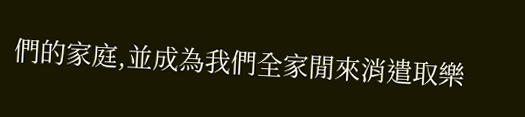們的家庭,並成為我們全家閒來消遣取樂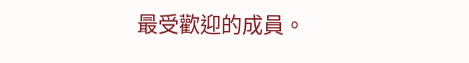最受歡迎的成員。